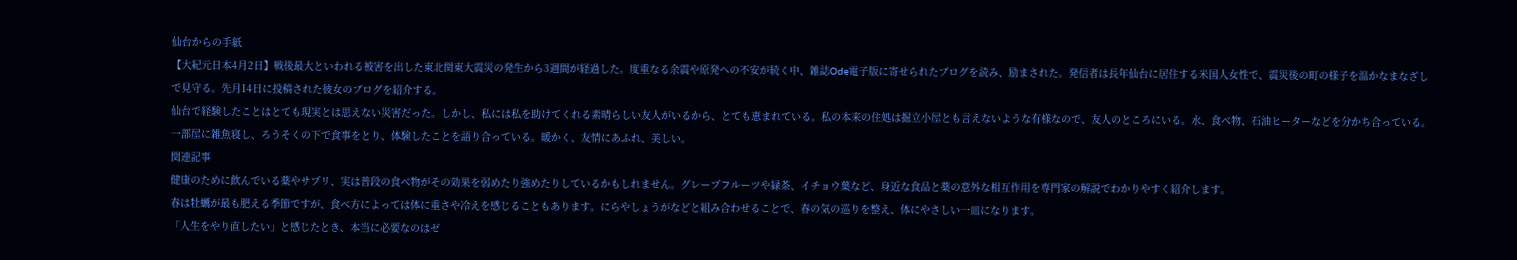仙台からの手紙
【大紀元日本4月2日】戦後最大といわれる被害を出した東北関東大震災の発生から3週間が経過した。度重なる余震や原発への不安が続く中、雑誌Ode電子版に寄せられたブログを読み、励まされた。発信者は長年仙台に居住する米国人女性で、震災後の町の様子を温かなまなざしで見守る。先月14日に投稿された彼女のブログを紹介する。
仙台で経験したことはとても現実とは思えない災害だった。しかし、私には私を助けてくれる素晴らしい友人がいるから、とても恵まれている。私の本来の住処は掘立小屋とも言えないような有様なので、友人のところにいる。水、食べ物、石油ヒーターなどを分かち合っている。一部屋に雑魚寝し、ろうそくの下で食事をとり、体験したことを語り合っている。暖かく、友情にあふれ、美しい。
関連記事
健康のために飲んでいる薬やサプリ、実は普段の食べ物がその効果を弱めたり強めたりしているかもしれません。グレープフルーツや緑茶、イチョウ葉など、身近な食品と薬の意外な相互作用を専門家の解説でわかりやすく紹介します。
春は牡蠣が最も肥える季節ですが、食べ方によっては体に重さや冷えを感じることもあります。にらやしょうがなどと組み合わせることで、春の気の巡りを整え、体にやさしい一皿になります。
「人生をやり直したい」と感じたとき、本当に必要なのはゼ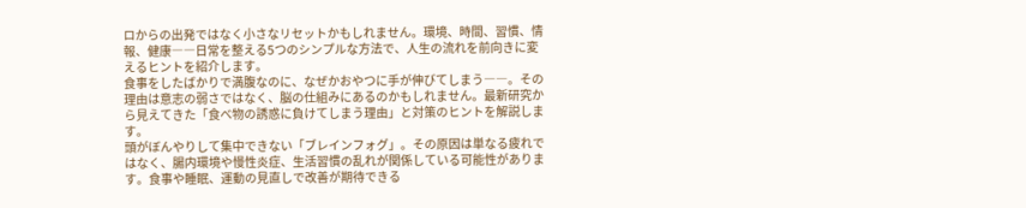ロからの出発ではなく小さなリセットかもしれません。環境、時間、習慣、情報、健康――日常を整える5つのシンプルな方法で、人生の流れを前向きに変えるヒントを紹介します。
食事をしたばかりで満腹なのに、なぜかおやつに手が伸びてしまう――。その理由は意志の弱さではなく、脳の仕組みにあるのかもしれません。最新研究から見えてきた「食べ物の誘惑に負けてしまう理由」と対策のヒントを解説します。
頭がぼんやりして集中できない「ブレインフォグ」。その原因は単なる疲れではなく、腸内環境や慢性炎症、生活習慣の乱れが関係している可能性があります。食事や睡眠、運動の見直しで改善が期待できる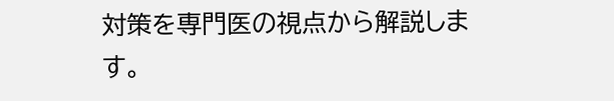対策を専門医の視点から解説します。